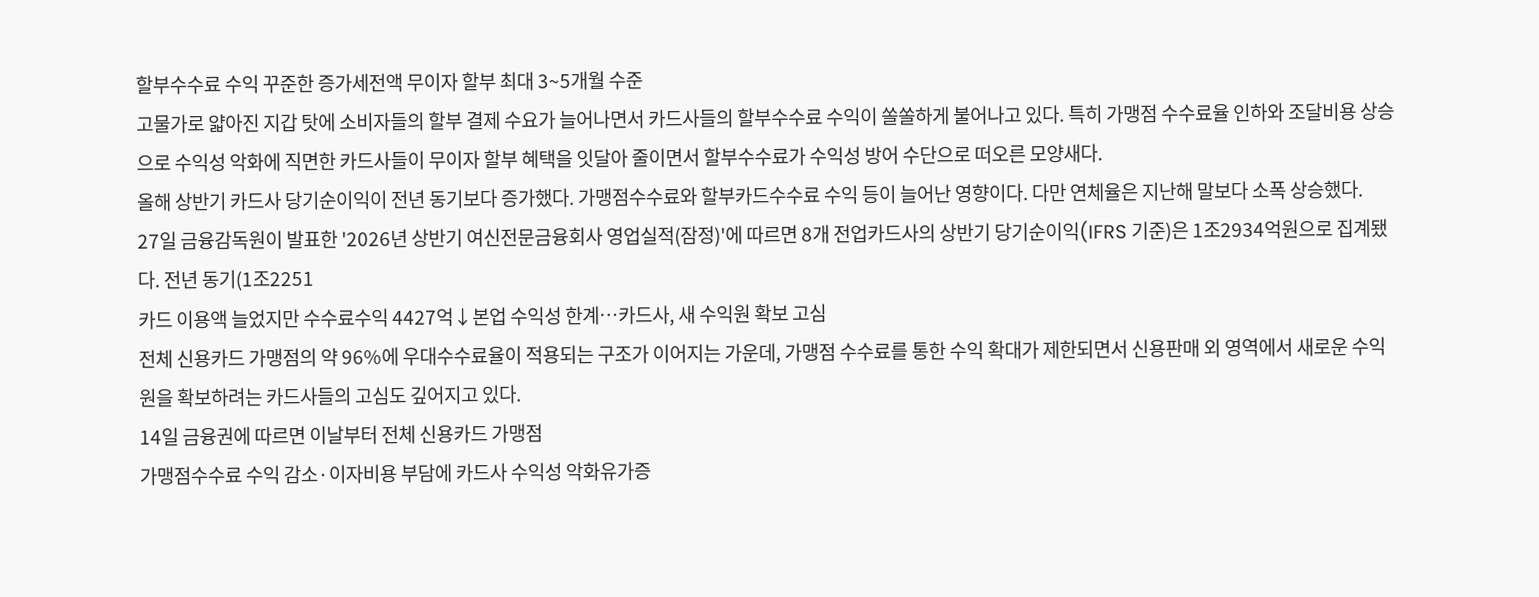할부수수료 수익 꾸준한 증가세전액 무이자 할부 최대 3~5개월 수준
고물가로 얇아진 지갑 탓에 소비자들의 할부 결제 수요가 늘어나면서 카드사들의 할부수수료 수익이 쏠쏠하게 불어나고 있다. 특히 가맹점 수수료율 인하와 조달비용 상승으로 수익성 악화에 직면한 카드사들이 무이자 할부 혜택을 잇달아 줄이면서 할부수수료가 수익성 방어 수단으로 떠오른 모양새다.
올해 상반기 카드사 당기순이익이 전년 동기보다 증가했다. 가맹점수수료와 할부카드수수료 수익 등이 늘어난 영향이다. 다만 연체율은 지난해 말보다 소폭 상승했다.
27일 금융감독원이 발표한 '2026년 상반기 여신전문금융회사 영업실적(잠정)'에 따르면 8개 전업카드사의 상반기 당기순이익(IFRS 기준)은 1조2934억원으로 집계됐다. 전년 동기(1조2251
카드 이용액 늘었지만 수수료수익 4427억↓본업 수익성 한계⋯카드사, 새 수익원 확보 고심
전체 신용카드 가맹점의 약 96%에 우대수수료율이 적용되는 구조가 이어지는 가운데, 가맹점 수수료를 통한 수익 확대가 제한되면서 신용판매 외 영역에서 새로운 수익원을 확보하려는 카드사들의 고심도 깊어지고 있다.
14일 금융권에 따르면 이날부터 전체 신용카드 가맹점
가맹점수수료 수익 감소·이자비용 부담에 카드사 수익성 악화유가증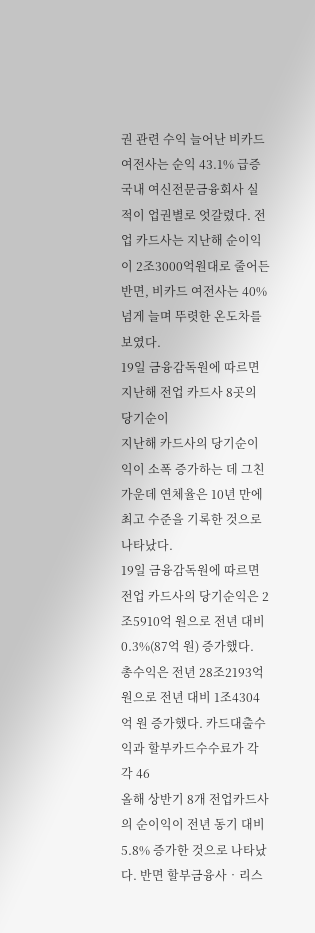권 관련 수익 늘어난 비카드 여전사는 순익 43.1% 급증
국내 여신전문금융회사 실적이 업권별로 엇갈렸다. 전업 카드사는 지난해 순이익이 2조3000억원대로 줄어든 반면, 비카드 여전사는 40% 넘게 늘며 뚜렷한 온도차를 보였다.
19일 금융감독원에 따르면 지난해 전업 카드사 8곳의 당기순이
지난해 카드사의 당기순이익이 소폭 증가하는 데 그친 가운데 연체율은 10년 만에 최고 수준을 기록한 것으로 나타났다.
19일 금융감독원에 따르면 전업 카드사의 당기순익은 2조5910억 원으로 전년 대비 0.3%(87억 원) 증가했다.
총수익은 전년 28조2193억 원으로 전년 대비 1조4304억 원 증가했다. 카드대출수익과 할부카드수수료가 각각 46
올해 상반기 8개 전업카드사의 순이익이 전년 동기 대비 5.8% 증가한 것으로 나타났다. 반면 할부금융사‧리스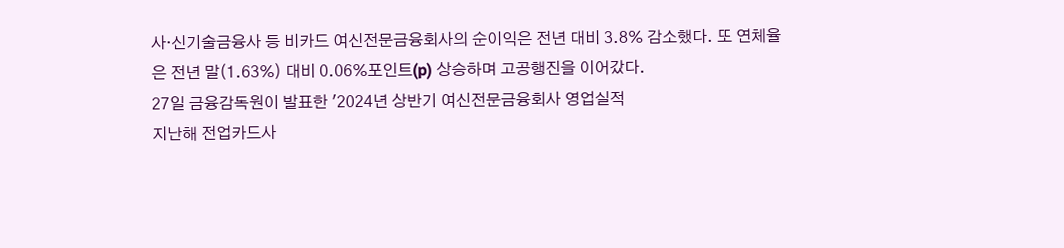사‧신기술금융사 등 비카드 여신전문금융회사의 순이익은 전년 대비 3.8% 감소했다. 또 연체율은 전년 말(1.63%) 대비 0.06%포인트(p) 상승하며 고공행진을 이어갔다.
27일 금융감독원이 발표한 '2024년 상반기 여신전문금융회사 영업실적
지난해 전업카드사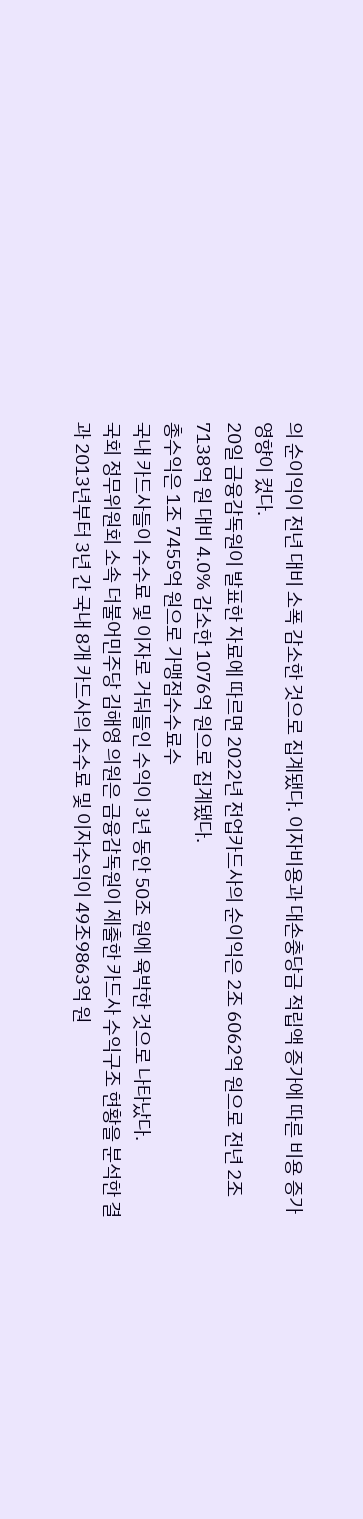의 순이익이 전년 대비 소폭 감소한 것으로 집계됐다. 이자비용과 대손충당금 적립액 증가에 따른 비용 증가 영향이 컸다.
20일 금융감독원이 발표한 자료에 따르면 2022년 전업카드사의 순이익은 2조 6062억 원으로 전년 2조 7138억 원 대비 4.0% 감소한 1076억 원으로 집계됐다.
총수익은 1조 7455억 원으로 가맹점수수료수
국내 카드사들이 수수료 및 이자로 거둬들인 수익이 3년 동안 50조 원에 육박한 것으로 나타났다.
국회 정무위원회 소속 더불어민주당 김해영 의원은 금융감독원이 제출한 카드사 수익구조 현황을 분석한 결과 2013년부터 3년 간 국내 8개 카드사의 수수료 및 이자수익이 49조9863억 원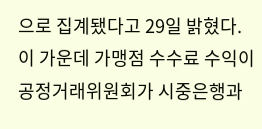으로 집계됐다고 29일 밝혔다.
이 가운데 가맹점 수수료 수익이
공정거래위원회가 시중은행과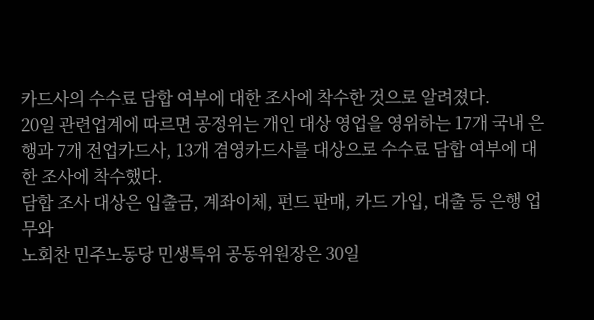카드사의 수수료 담합 여부에 대한 조사에 착수한 것으로 알려졌다.
20일 관련업계에 따르면 공정위는 개인 대상 영업을 영위하는 17개 국내 은행과 7개 전업카드사, 13개 겸영카드사를 대상으로 수수료 담합 여부에 대한 조사에 착수했다.
담합 조사 대상은 입출금, 계좌이체, 펀드 판매, 카드 가입, 대출 등 은행 업무와
노회찬 민주노동당 민생특위 공동위원장은 30일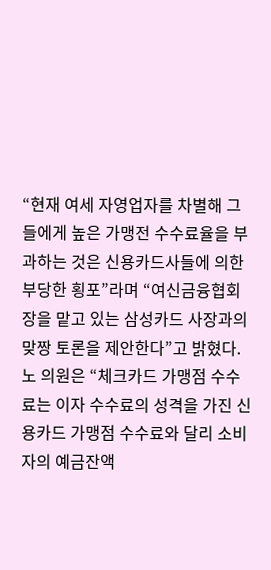“현재 여세 자영업자를 차별해 그들에게 높은 가맹전 수수료율을 부과하는 것은 신용카드사들에 의한 부당한 횡포”라며 “여신금융협회장을 맡고 있는 삼성카드 사장과의 맞짱 토론을 제안한다”고 밝혔다.
노 의원은 “체크카드 가맹점 수수료는 이자 수수료의 성격을 가진 신용카드 가맹점 수수료와 달리 소비자의 예금잔액